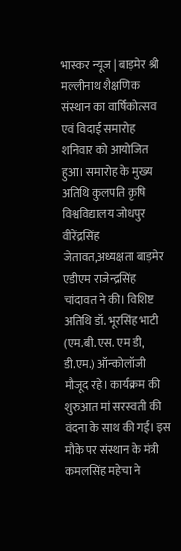भास्कर न्यूज | बाड़मेर श्री मल्लीनाथ शैक्षणिक संस्थान का वार्षिकोत्सव एवं विदाई समारोह शनिवार को आयोजित हुआ। समारोह के मुख्य अतिथि कुलपति कृषि विश्वविद्यालय जोधपुर वीरेंद्रसिंह जेतावत,अध्यक्षता बाड़मेर एडीएम राजेन्द्रसिंह चांदावत ने की। विशिष्ट अतिथि डॉ. भूरसिंह भाटी (एम.बी.एस. एम डी, डी.एम.) ऑन्कोलॉजी मौजूद रहे। कार्यक्रम की शुरुआत मां सरस्वती की वंदना के साथ की गई। इस मौके पर संस्थान के मंत्री कमलसिंह महेचा ने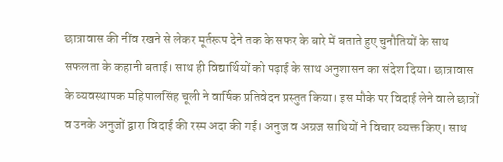छात्रावास की नींव रखने से लेकर मूर्तरूप देने तक के सफर के बारे में बताते हुए चुनौतियों के साथ सफलता के कहानी बताई। साथ ही विद्यार्थियों को पढ़ाई के साथ अनुशासन का संदेश दिया। छात्रावास के व्यवस्थापक महिपालसिंह चूली ने वार्षिक प्रतिवेदन प्रस्तुत किया। इस मौके पर विदाई लेने वाले छात्रों व उनके अनुजों द्वारा विदाई की रस्म अदा की गई। अनुज व अग्रज साथियों ने विचार व्यक्त किए। साथ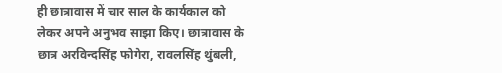ही छात्रावास में चार साल के कार्यकाल को लेकर अपने अनुभव साझा किए। छात्रावास के छात्र अरविन्दसिंह फोगेरा, रावलसिंह थुंबली,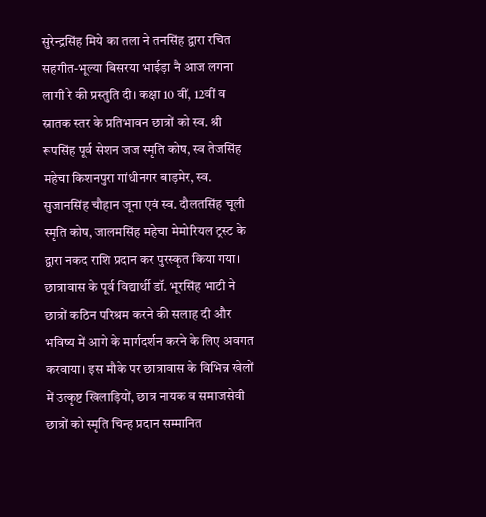सुरेन्द्रसिंह मिये का तला ने तनसिंह द्वारा रचित सहगीत-भूल्या बिसरया भाईड़ा नै आज लगना लागी रे की प्रस्तुति दी। कक्षा 10 वीं, 12वीं व स्नातक स्तर के प्रतिभावन छात्रों को स्व. श्री रूपसिंह पूर्व सेशन जज स्मृति कोष, स्व तेजसिंह महेचा किशनपुरा गांधीनगर बाड़मेर, स्व. सुजानसिंह चौहान जूना एवं स्व. दौलतसिंह चूली स्मृति कोष, जालमसिंह महेचा मेमोरियल ट्रस्ट के द्वारा नकद राशि प्रदान कर पुरस्कृत किया गया। छात्रावास के पूर्व विद्यार्थी डॉ. भूरसिंह भाटी ने छात्रों कठिन परिश्रम करने की सलाह दी और भविष्य में आगे के मार्गदर्शन करने के लिए अवगत करवाया। इस मौके पर छात्रावास के विभिन्न खेलों में उत्कृष्ट खिलाड़ियों, छात्र नायक व समाजसेवी छात्रों को स्मृति चिन्ह प्रदान सम्मानित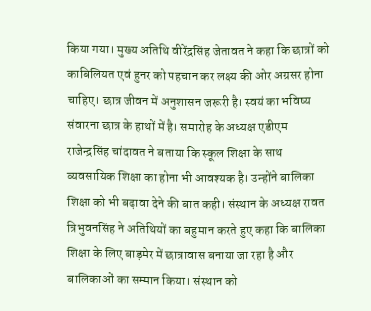किया गया। मुख्य अतिथि वीरेंद्रसिंह जेतावत ने कहा कि छात्रों को काबिलियत एवं हुनर को पहचान कर लक्ष्य की ओर अग्रसर होना चाहिए। छात्र जीवन में अनुशासन जरूरी है। स्वयं का भविष्य संवारना छात्र के हाथों में है। समारोह के अध्यक्ष एडीएम राजेन्द्रसिंह चांदावत ने बताया कि स्कूल शिक्षा के साथ व्यवसायिक शिक्षा का होना भी आवश्यक है। उन्होंने बालिका शिक्षा को भी बढ़ावा देने की बात कही। संस्थान के अध्यक्ष रावत त्रिभुवनसिंह ने अतिथियों का बहुमान करते हुए कहा कि बालिका शिक्षा के लिए बाड़मेर में छात्रावास बनाया जा रहा है और बालिकाओं का सम्मान किया। संस्थान को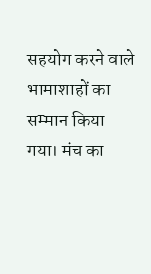सहयोग करने वाले भामाशाहों का सम्मान किया गया। मंच का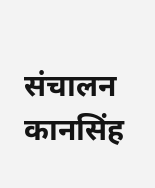संचालन कानसिंह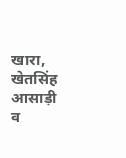खारा, खेतसिंह आसाड़ी व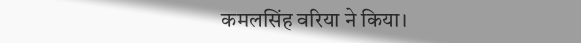कमलसिंह वरिया ने किया।